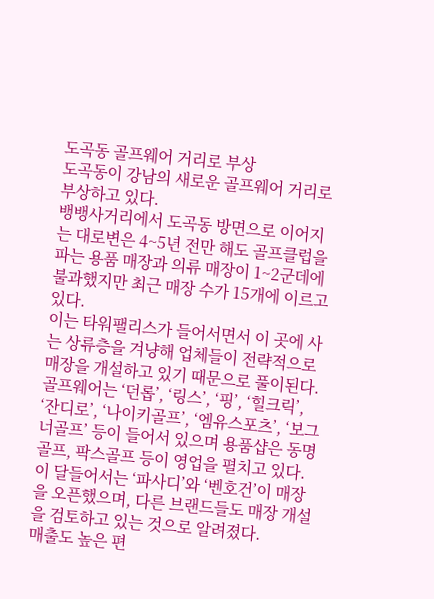도곡동 골프웨어 거리로 부상
도곡동이 강남의 새로운 골프웨어 거리로 부상하고 있다.
뱅뱅사거리에서 도곡동 방면으로 이어지는 대로변은 4~5년 전만 해도 골프클럽을 파는 용품 매장과 의류 매장이 1~2군데에 불과했지만 최근 매장 수가 15개에 이르고 있다.
이는 타워팰리스가 들어서면서 이 곳에 사는 상류층을 겨냥해 업체들이 전략적으로 매장을 개설하고 있기 때문으로 풀이된다.
골프웨어는 ‘던롭’, ‘링스’, ‘핑’, ‘힐크릭’, ‘잔디로’, ‘나이키골프’, ‘엠유스포츠’, ‘보그너골프’ 등이 들어서 있으며 용품샵은 동명골프, 팍스골프 등이 영업을 펼치고 있다.
이 달들어서는 ‘파사디’와 ‘벤호건’이 매장을 오픈했으며, 다른 브랜드들도 매장 개설을 검토하고 있는 것으로 알려졌다.
매출도 높은 편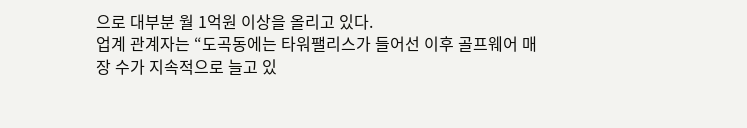으로 대부분 월 1억원 이상을 올리고 있다.
업계 관계자는 “도곡동에는 타워팰리스가 들어선 이후 골프웨어 매장 수가 지속적으로 늘고 있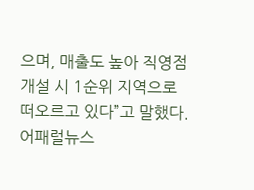으며, 매출도 높아 직영점 개설 시 1순위 지역으로 떠오르고 있다”고 말했다.
어패럴뉴스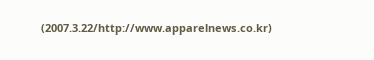(2007.3.22/http://www.apparelnews.co.kr)